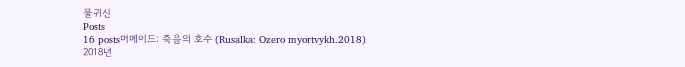물귀신
Posts
16 posts머메이드: 죽음의 호수 (Rusalka: Ozero myortvykh.2018)
2018년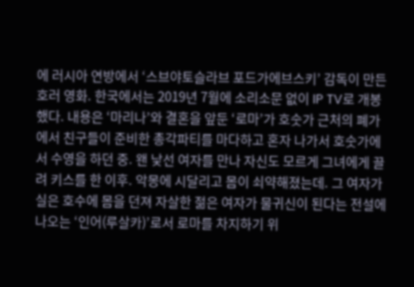에 러시아 연방에서 ‘스브야토슬라브 포드가에브스키’ 감독이 만든 호러 영화. 한국에서는 2019년 7월에 소리소문 없이 IP TV로 개봉했다. 내용은 ‘마리나’와 결혼을 앞둔 ‘로마’가 호숫가 근처의 폐가에서 친구들이 준비한 총각파티를 마다하고 혼자 나가서 호숫가에서 수영을 하던 중. 왠 낯선 여자를 만나 자신도 모르게 그녀에게 끌려 키스를 한 이후. 악몽에 시달리고 몸이 쇠약해졌는데. 그 여자가 실은 호수에 몸을 던져 자살한 젊은 여자가 물귀신이 된다는 전설에 나오는 ‘인어(루살카)’로서 로마를 차지하기 위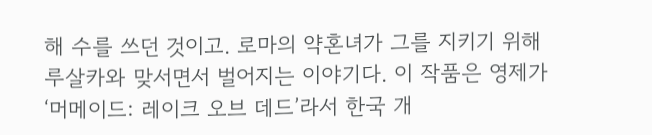해 수를 쓰던 것이고. 로마의 약혼녀가 그를 지키기 위해 루살카와 맞서면서 벌어지는 이야기다. 이 작품은 영제가 ‘머메이드: 레이크 오브 데드’라서 한국 개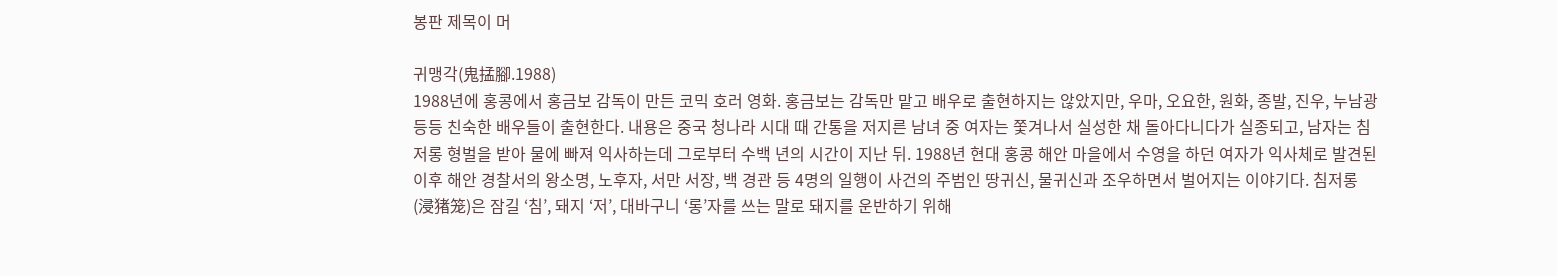봉판 제목이 머

귀맹각(鬼掹腳.1988)
1988년에 홍콩에서 홍금보 감독이 만든 코믹 호러 영화. 홍금보는 감독만 맡고 배우로 출현하지는 않았지만, 우마, 오요한, 원화, 종발, 진우, 누남광 등등 친숙한 배우들이 출현한다. 내용은 중국 청나라 시대 때 간통을 저지른 남녀 중 여자는 쫓겨나서 실성한 채 돌아다니다가 실종되고, 남자는 침저롱 형벌을 받아 물에 빠져 익사하는데 그로부터 수백 년의 시간이 지난 뒤. 1988년 현대 홍콩 해안 마을에서 수영을 하던 여자가 익사체로 발견된 이후 해안 경찰서의 왕소명, 노후자, 서만 서장, 백 경관 등 4명의 일행이 사건의 주범인 땅귀신, 물귀신과 조우하면서 벌어지는 이야기다. 침저롱(浸猪笼)은 잠길 ‘침’, 돼지 ‘저’, 대바구니 ‘롱’자를 쓰는 말로 돼지를 운반하기 위해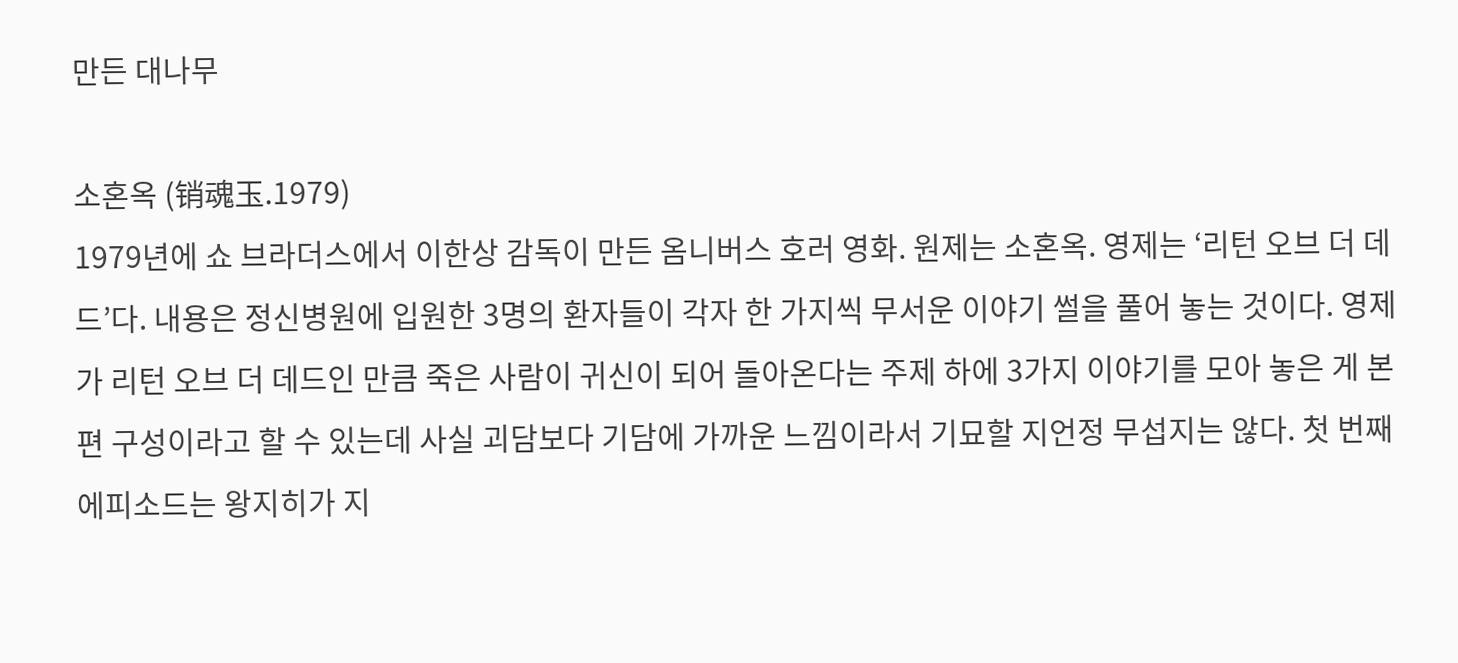만든 대나무

소혼옥 (销魂玉.1979)
1979년에 쇼 브라더스에서 이한상 감독이 만든 옴니버스 호러 영화. 원제는 소혼옥. 영제는 ‘리턴 오브 더 데드’다. 내용은 정신병원에 입원한 3명의 환자들이 각자 한 가지씩 무서운 이야기 썰을 풀어 놓는 것이다. 영제가 리턴 오브 더 데드인 만큼 죽은 사람이 귀신이 되어 돌아온다는 주제 하에 3가지 이야기를 모아 놓은 게 본편 구성이라고 할 수 있는데 사실 괴담보다 기담에 가까운 느낌이라서 기묘할 지언정 무섭지는 않다. 첫 번째 에피소드는 왕지히가 지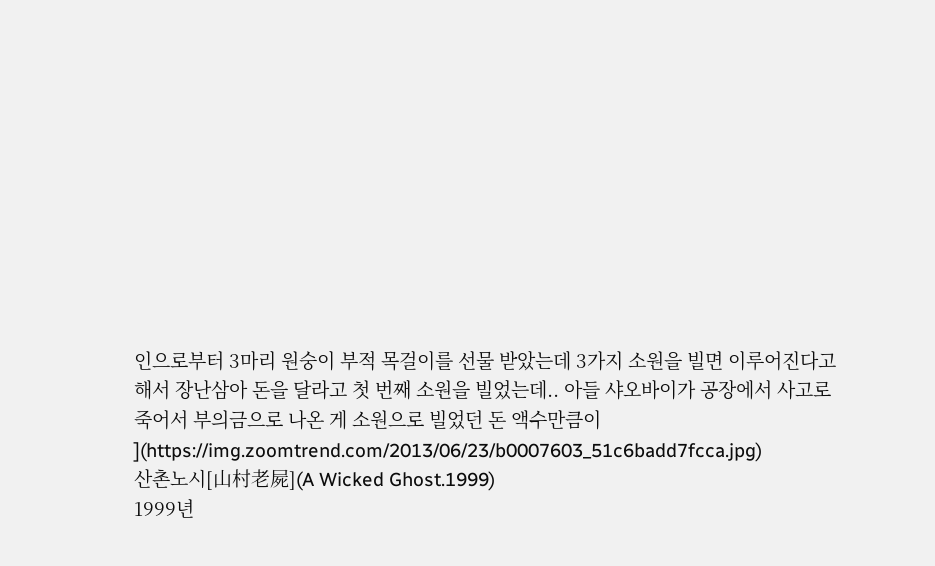인으로부터 3마리 원숭이 부적 목걸이를 선물 받았는데 3가지 소원을 빌면 이루어진다고 해서 장난삼아 돈을 달라고 첫 번째 소원을 빌었는데.. 아들 샤오바이가 공장에서 사고로 죽어서 부의금으로 나온 게 소원으로 빌었던 돈 액수만큼이
](https://img.zoomtrend.com/2013/06/23/b0007603_51c6badd7fcca.jpg)
산촌노시[山村老屍](A Wicked Ghost.1999)
1999년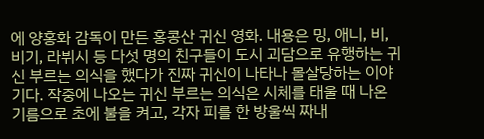에 양홍화 감독이 만든 홍콩산 귀신 영화. 내용은 밍, 애니, 비, 비기, 라뷔시 등 다섯 명의 친구들이 도시 괴담으로 유행하는 귀신 부르는 의식을 했다가 진짜 귀신이 나타나 몰살당하는 이야기다. 작중에 나오는 귀신 부르는 의식은 시체를 태울 때 나온 기름으로 초에 불을 켜고, 각자 피를 한 방울씩 짜내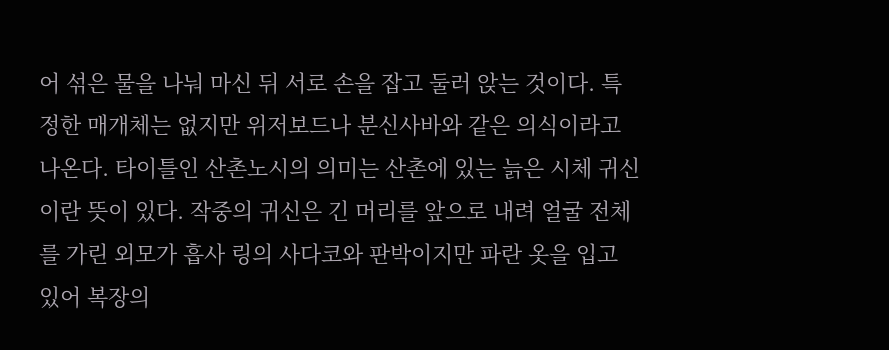어 섞은 물을 나눠 마신 뒤 서로 손을 잡고 둘러 앉는 것이다. 특정한 매개체는 없지만 위저보드나 분신사바와 같은 의식이라고 나온다. 타이틀인 산촌노시의 의미는 산촌에 있는 늙은 시체 귀신이란 뜻이 있다. 작중의 귀신은 긴 머리를 앞으로 내려 얼굴 전체를 가린 외모가 흡사 링의 사다코와 판박이지만 파란 옷을 입고 있어 복장의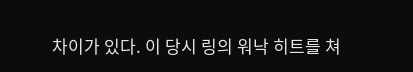차이가 있다. 이 당시 링의 워낙 히트를 쳐